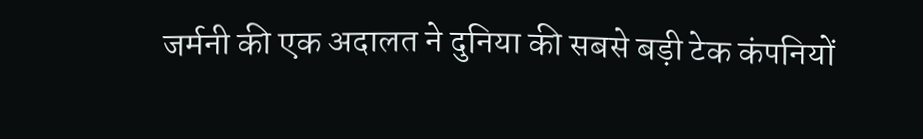जर्मनी की एक अदालत ने दुनिया की सबसे बड़ी टेक कंपनियों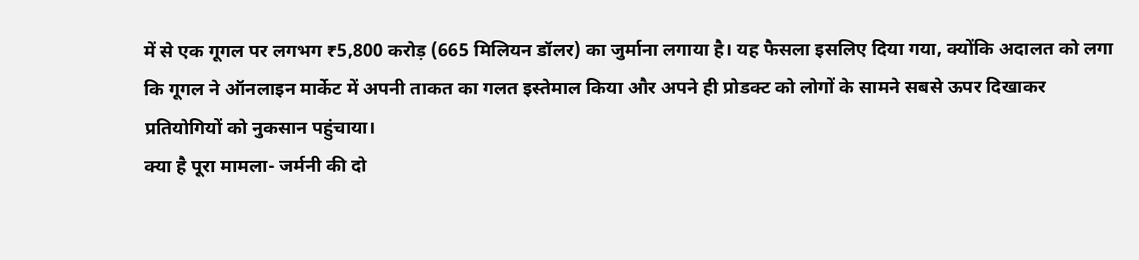में से एक गूगल पर लगभग ₹5,800 करोड़ (665 मिलियन डॉलर) का जुर्माना लगाया है। यह फैसला इसलिए दिया गया, क्योंकि अदालत को लगा कि गूगल ने ऑनलाइन मार्केट में अपनी ताकत का गलत इस्तेमाल किया और अपने ही प्रोडक्ट को लोगों के सामने सबसे ऊपर दिखाकर प्रतियोगियों को नुकसान पहुंचाया।
क्या है पूरा मामला- जर्मनी की दो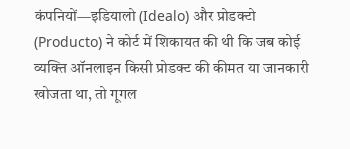कंपनियों—इडियालो (Idealo) और प्रोडक्टो (Producto) ने कोर्ट में शिकायत की थी कि जब कोई व्यक्ति ऑनलाइन किसी प्रोडक्ट की कीमत या जानकारी खोजता था, तो गूगल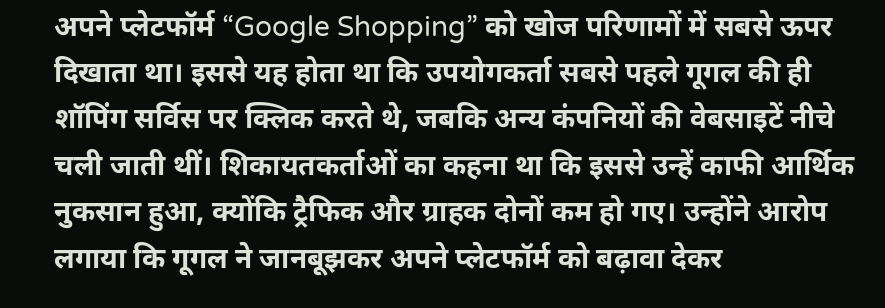अपने प्लेटफॉर्म “Google Shopping” को खोज परिणामों में सबसे ऊपर दिखाता था। इससे यह होता था कि उपयोगकर्ता सबसे पहले गूगल की ही शॉपिंग सर्विस पर क्लिक करते थे, जबकि अन्य कंपनियों की वेबसाइटें नीचे चली जाती थीं। शिकायतकर्ताओं का कहना था कि इससे उन्हें काफी आर्थिक नुकसान हुआ, क्योंकि ट्रैफिक और ग्राहक दोनों कम हो गए। उन्होंने आरोप लगाया कि गूगल ने जानबूझकर अपने प्लेटफॉर्म को बढ़ावा देकर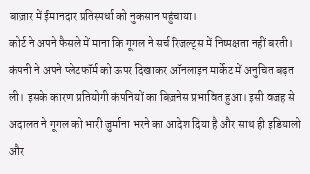बाज़ार में ईमानदार प्रतिस्पर्धा को नुकसान पहुंचाया।
कोर्ट ने अपने फैसले में माना कि गूगल ने सर्च रिजल्ट्स में निष्पक्षता नहीं बरती। कंपनी ने अपने प्लेटफॉर्म को ऊपर दिखाकर ऑनलाइन मार्केट में अनुचित बढ़त ली। इसके कारण प्रतियोगी कंपनियों का बिज़नेस प्रभावित हुआ। इसी वजह से अदालत ने गूगल को भारी जुर्माना भरने का आदेश दिया है और साथ ही इडियालो और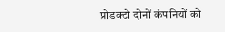प्रोडक्टो दोनों कंपनियों को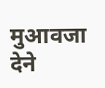मुआवजा देने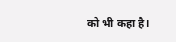को भी कहा है।